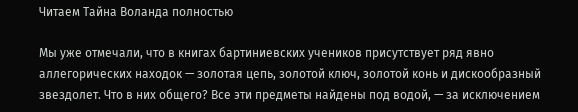Читаем Тайна Воланда полностью

Мы уже отмечали, что в книгах бартиниевских учеников присутствует ряд явно аллегорических находок — золотая цепь, золотой ключ, золотой конь и дискообразный звездолет. Что в них общего? Все эти предметы найдены под водой, — за исключением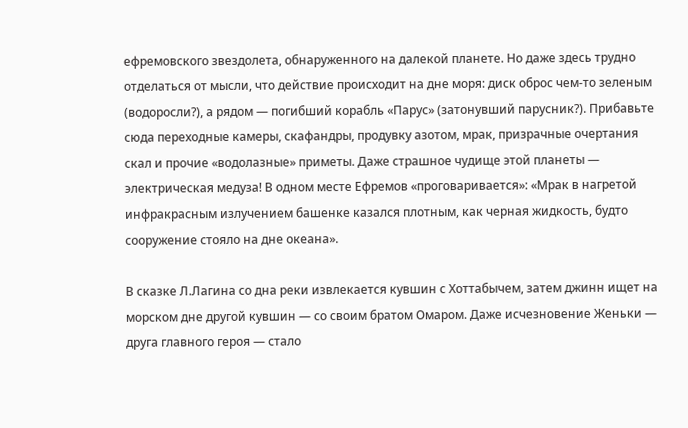ефремовского звездолета, обнаруженного на далекой планете. Но даже здесь трудно отделаться от мысли, что действие происходит на дне моря: диск оброс чем-то зеленым (водоросли?), а рядом — погибший корабль «Парус» (затонувший парусник?). Прибавьте сюда переходные камеры, скафандры, продувку азотом, мрак, призрачные очертания скал и прочие «водолазные» приметы. Даже страшное чудище этой планеты — электрическая медуза! В одном месте Ефремов «проговаривается»: «Мрак в нагретой инфракрасным излучением башенке казался плотным, как черная жидкость, будто сооружение стояло на дне океана».

В сказке Л.Лагина со дна реки извлекается кувшин с Хоттабычем, затем джинн ищет на морском дне другой кувшин — со своим братом Омаром. Даже исчезновение Женьки — друга главного героя — стало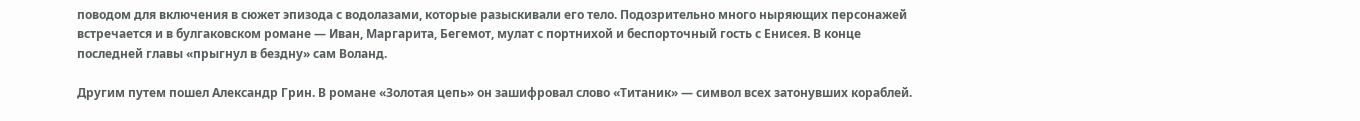поводом для включения в сюжет эпизода с водолазами, которые разыскивали его тело. Подозрительно много ныряющих персонажей встречается и в булгаковском романе — Иван, Маргарита, Бегемот, мулат с портнихой и беспорточный гость с Енисея. В конце последней главы «прыгнул в бездну» сам Воланд.

Другим путем пошел Александр Грин. В романе «Золотая цепь» он зашифровал слово «Титаник» — символ всех затонувших кораблей.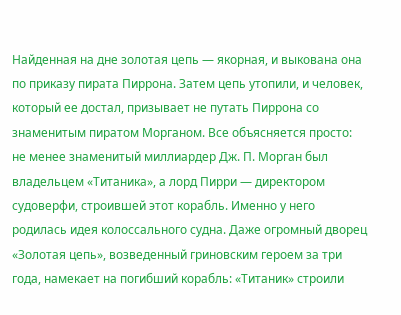Найденная на дне золотая цепь — якорная, и выкована она по приказу пирата Пиррона. Затем цепь утопили, и человек, который ее достал, призывает не путать Пиррона со знаменитым пиратом Морганом. Все объясняется просто: не менее знаменитый миллиардер Дж. П. Морган был владельцем «Титаника», а лорд Пирри — директором судоверфи, строившей этот корабль. Именно у него родилась идея колоссального судна. Даже огромный дворец «Золотая цепь», возведенный гриновским героем за три года, намекает на погибший корабль: «Титаник» строили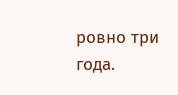ровно три года.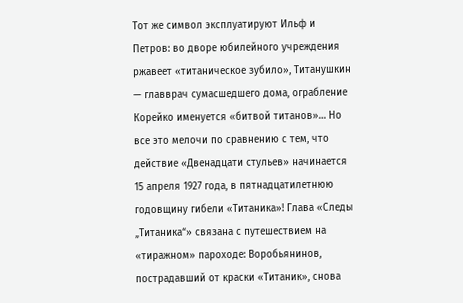Тот же символ эксплуатируют Ильф и Петров: во дворе юбилейного учреждения ржавеет «титаническое зубило», Титанушкин — главврач сумасшедшего дома, ограбление Корейко именуется «битвой титанов»… Но все это мелочи по сравнению с тем, что действие «Двенадцати стульев» начинается 15 апреля 1927 года, в пятнадцатилетнюю годовщину гибели «Титаника»! Глава «Следы „Титаника“» связана с путешествием на «тиражном» пароходе: Воробьянинов, пострадавший от краски «Титаник», снова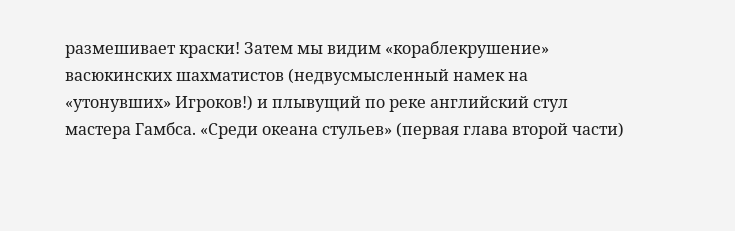размешивает краски! Затем мы видим «кораблекрушение» васюкинских шахматистов (недвусмысленный намек на «утонувших» Игроков!) и плывущий по реке английский стул мастера Гамбса. «Среди океана стульев» (первая глава второй части)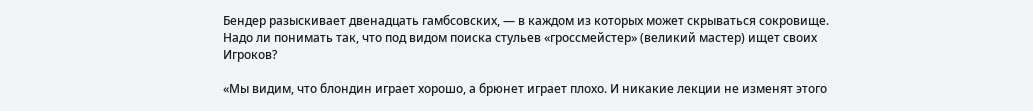Бендер разыскивает двенадцать гамбсовских, — в каждом из которых может скрываться сокровище. Надо ли понимать так, что под видом поиска стульев «гроссмейстер» (великий мастер) ищет своих Игроков?

«Мы видим, что блондин играет хорошо, а брюнет играет плохо. И никакие лекции не изменят этого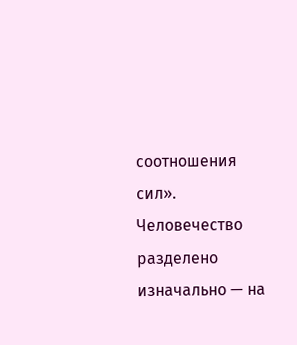соотношения сил». Человечество разделено изначально — на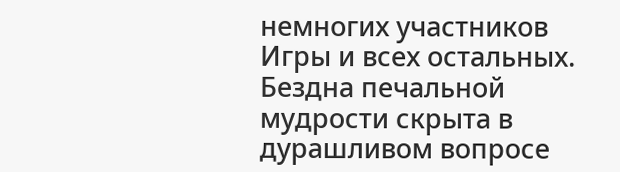немногих участников Игры и всех остальных. Бездна печальной мудрости скрыта в дурашливом вопросе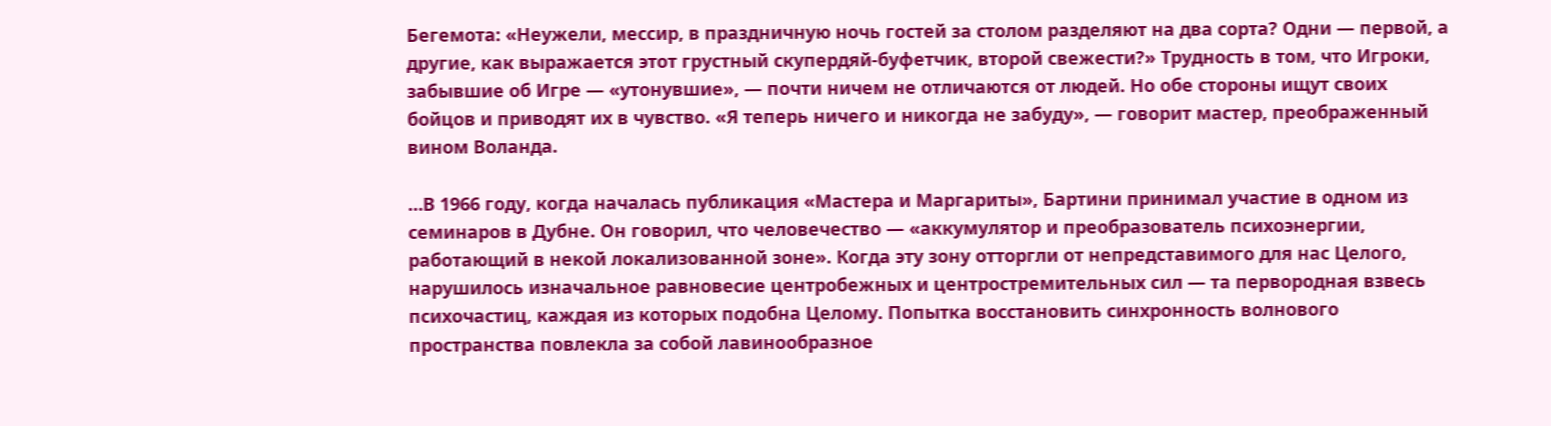Бегемота: «Неужели, мессир, в праздничную ночь гостей за столом разделяют на два сорта? Одни — первой, а другие, как выражается этот грустный скупердяй-буфетчик, второй свежести?» Трудность в том, что Игроки, забывшие об Игре — «утонувшие», — почти ничем не отличаются от людей. Но обе стороны ищут своих бойцов и приводят их в чувство. «Я теперь ничего и никогда не забуду», — говорит мастер, преображенный вином Воланда.

…В 1966 году, когда началась публикация «Мастера и Маргариты», Бартини принимал участие в одном из семинаров в Дубне. Он говорил, что человечество — «аккумулятор и преобразователь психоэнергии, работающий в некой локализованной зоне». Когда эту зону отторгли от непредставимого для нас Целого, нарушилось изначальное равновесие центробежных и центростремительных сил — та первородная взвесь психочастиц, каждая из которых подобна Целому. Попытка восстановить синхронность волнового пространства повлекла за собой лавинообразное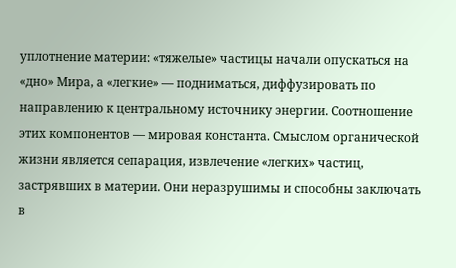уплотнение материи: «тяжелые» частицы начали опускаться на «дно» Мира, а «легкие» — подниматься, диффузировать по направлению к центральному источнику энергии. Соотношение этих компонентов — мировая константа. Смыслом органической жизни является сепарация, извлечение «легких» частиц, застрявших в материи. Они неразрушимы и способны заключать в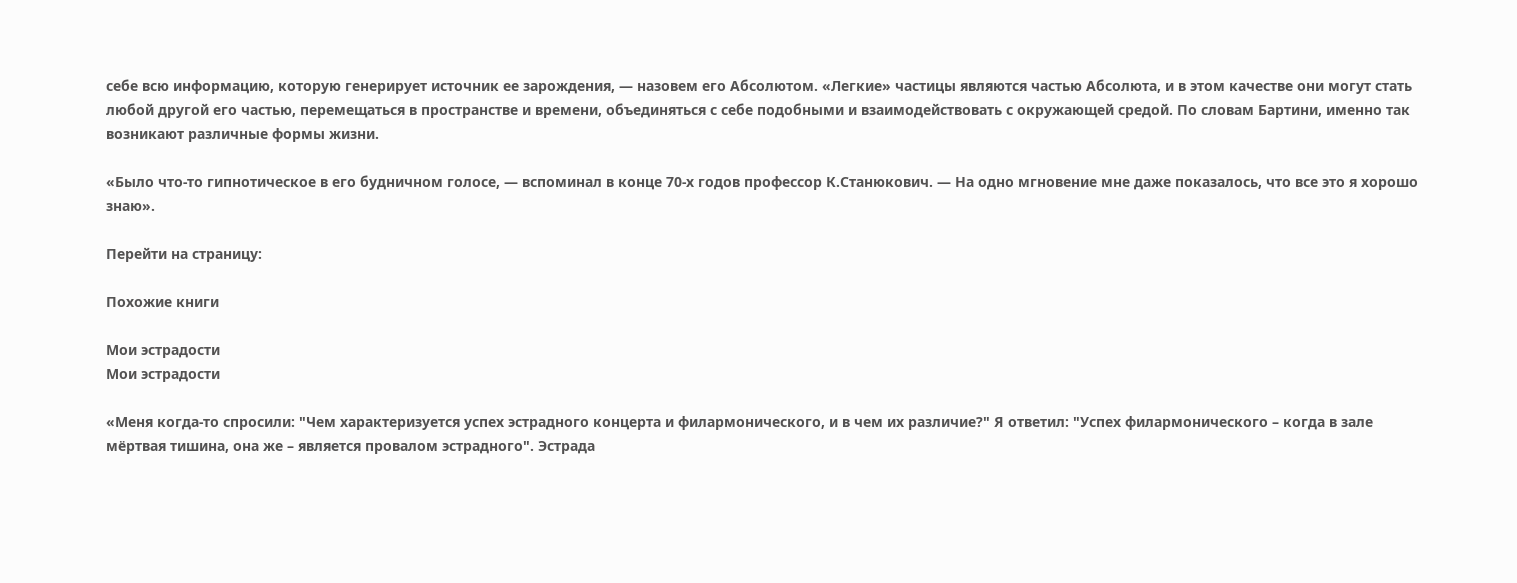себе всю информацию, которую генерирует источник ее зарождения, — назовем его Абсолютом. «Легкие» частицы являются частью Абсолюта, и в этом качестве они могут стать любой другой его частью, перемещаться в пространстве и времени, объединяться с себе подобными и взаимодействовать с окружающей средой. По словам Бартини, именно так возникают различные формы жизни.

«Было что-то гипнотическое в его будничном голосе, — вспоминал в конце 70-х годов профессор К.Станюкович. — На одно мгновение мне даже показалось, что все это я хорошо знаю».

Перейти на страницу:

Похожие книги

Мои эстрадости
Мои эстрадости

«Меня когда-то спросили: "Чем характеризуется успех эстрадного концерта и филармонического, и в чем их различие?" Я ответил: "Успех филармонического – когда в зале мёртвая тишина, она же – является провалом эстрадного". Эстрада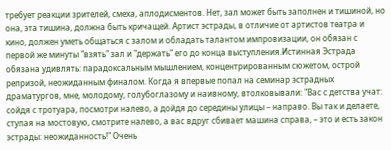требует реакции зрителей, смеха, аплодисментов. Нет, зал может быть заполнен и тишиной, но она, эта тишина, должна быть кричащей. Артист эстрады, в отличие от артистов театра и кино, должен уметь общаться с залом и обладать талантом импровизации, он обязан с первой же минуты "взять" зал и "держать" его до конца выступления.Истинная Эстрада обязана удивлять: парадоксальным мышлением, концентрированным сюжетом, острой репризой, неожиданным финалом. Когда я впервые попал на семинар эстрадных драматургов, мне, молодому, голубоглазому и наивному, втолковывали: "Вас с детства учат: сойдя с тротуара, посмотри налево, а дойдя до середины улицы – направо. Вы так и делаете, ступая на мостовую, смотрите налево, а вас вдруг сбивает машина справа, – это и есть закон эстрады: неожиданность!" Очень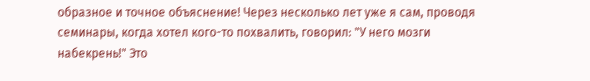образное и точное объяснение! Через несколько лет уже я сам, проводя семинары, когда хотел кого-то похвалить, говорил: "У него мозги набекрень!" Это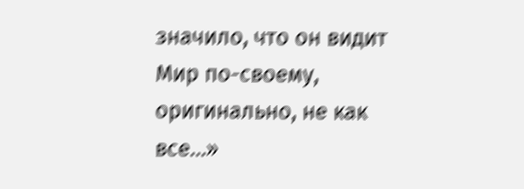значило, что он видит Мир по-своему, оригинально, не как все…»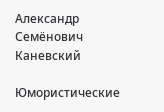Александр Семёнович Каневский

Юмористические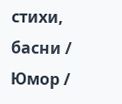стихи, басни / Юмор /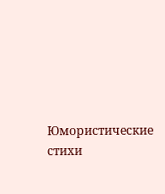Юмористические стихи